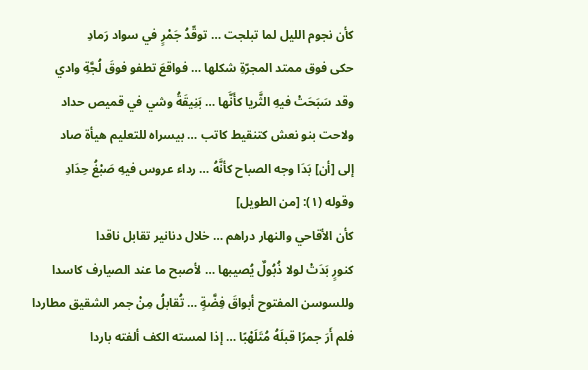كأن نجوم الليل لما تبلجت … توقّدُ جَمْرٍ في سواد رَمادِ
حكى فوق ممتد المجرّةِ شكلها … فواقعَ تطفو فوقَ لُجَّةِ وادي
وقد سَبَحَتْ فيهِ الثَّريا كأَنَّها … بَنِيقَةُ وشي في قميص حداد
ولاحت بنو نعش كتنقيط كاتب … بيسراه للتعليم هيأة صاد
إلى [أن] بَدَا وجه الصباح كأنَّهُ … رداء عروس فيهِ صَبْغُ حِدَادِ
وقوله (١): [من الطويل]
كأن الأقاحي والنهار دراهم … خلال دنانير تقابل ناقدا
كنورٍ بَدَتْ لولا ذُبُولٌ يُصيبها … لأصبح ما عند الصيارف كاسدا
وللسوسن المفتوح أبواقَ فِضَّةٍ … تُقابلُ مِنْ جمر الشقيق مطاردا
فلم أَرَ جمرًا قبلَهُ مُتَلَهْبًا … إذا لمسته الكف ألفته باردا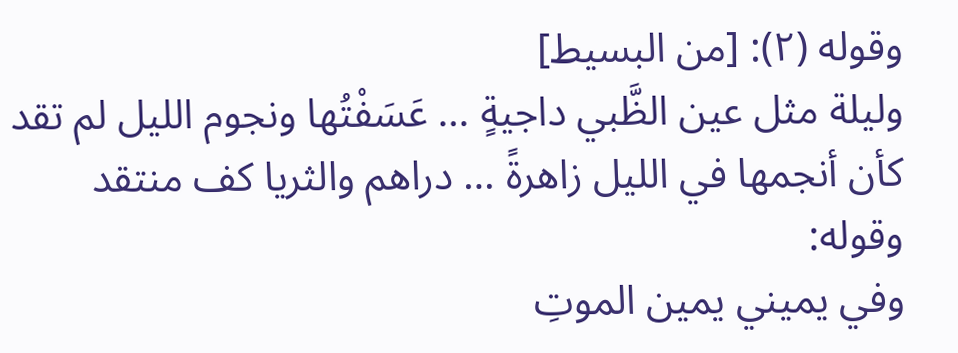وقوله (٢): [من البسيط]
وليلة مثل عين الظَّبي داجيةٍ … عَسَفْتُها ونجوم الليل لم تقد
كأن أنجمها في الليل زاهرةً … دراهم والثريا كف منتقد
وقوله:
وفي يميني يمين الموتِ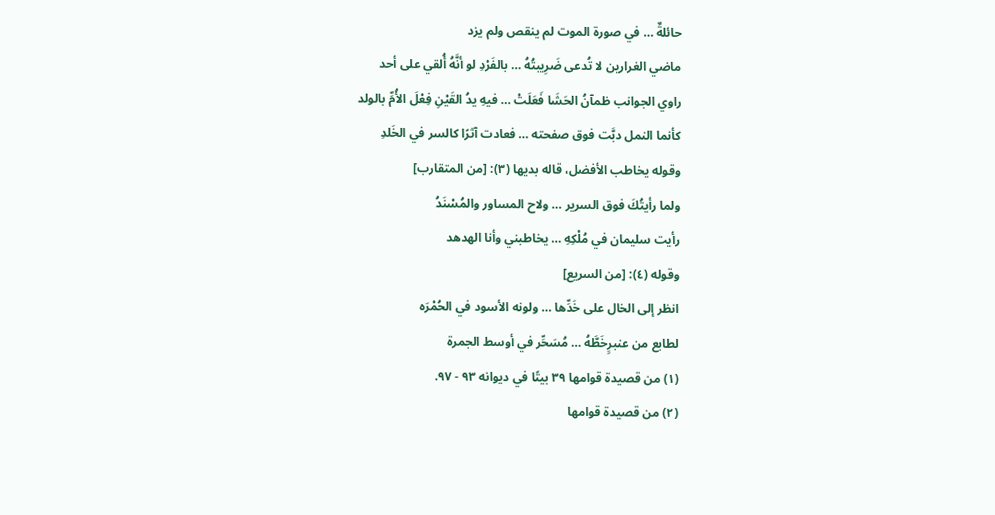حائلةٌ … في صورة الموت لم ينقص ولم يزد
ماضي الغرارين لا تُدعى ضَرِيبتُهُ … بالفَرْدِ لو أنَّهُ أُلقي على أحد
راوي الجوانب ظمآنُ الحَشَا فَعَلَتْ … فيهِ يدُ القَيْنِ فِعْلَ الأُمِّ بالولد
كأنما النمل دبَّت فوق صفحته … فعادت آثرًا كالسر في الخَلدِ
وقوله يخاطب الأفضل، قاله بديها (٣): [من المتقارب]
ولما رأيتُكَ فوق السرير … ولاح المساور والمُسْنَدُ
رأيت سليمان في مُلْكِهِ … يخاطبني وأنا الهدهد
وقوله (٤): [من السريع]
انظر إلى الخال على خَدِّها … ولونه الأسود في الحُمْرَه
لطابع من عنبرٍخَطَّهُ … مُسَحِّر في أوسط الجمرة
(١) من قصيدة قوامها ٣٩ بيتًا في ديوانه ٩٣ - ٩٧.
(٢) من قصيدة قوامها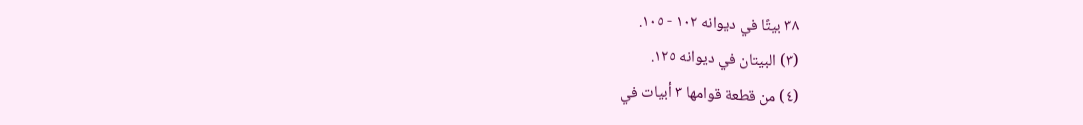٣٨ بيتًا في ديوانه ١٠٢ - ١٠٥.
(٣) البيتان في ديوانه ١٢٥.
(٤) من قطعة قوامها ٣ أبيات في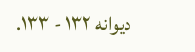ديوانه ١٣٢ - ١٣٣.